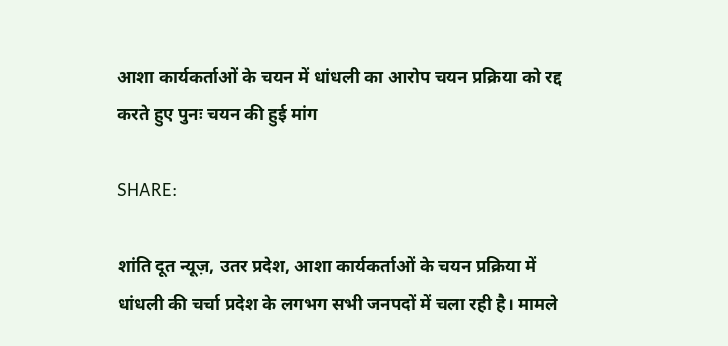आशा कार्यकर्ताओं के चयन में धांधली का आरोप चयन प्रक्रिया को रद्द करते हुए पुनः चयन की हुई मांग

SHARE:

शांति दूत न्यूज़, उतर प्रदेश, आशा कार्यकर्ताओं के चयन प्रक्रिया में धांधली की चर्चा प्रदेश के लगभग सभी जनपदों में चला रही है। मामले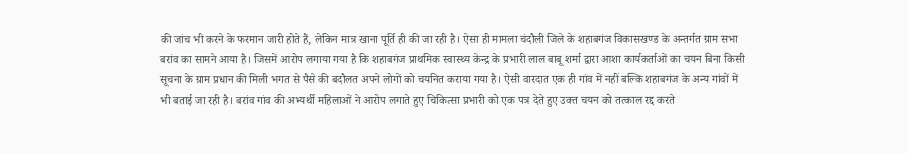की जांच भी करने के फरमान जारी होते हैं, लेकिन मात्र खाना पूर्ति ही की जा रही है। ऐसा ही मामला चंदौली जिले के शहाबगंज विकासखण्ड के अन्तर्गत ग्राम सभा बरांव का सामने आया है। जिसमें आरोप लगाया गया है कि शहाबगंज प्राथमिक स्वास्थ्य केन्द्र के प्रभारी लाल बाबू शर्मा द्वारा आशा कार्यकर्ताओं का चयन बिना किसी सूचना के ग्राम प्रधान की मिली भगत से पैसे की बदौलत अपने लोगों को चयनित कराया गया है। ऐसी वारदात एक ही गांव में नहीं बल्कि शहाबगंज के अन्य गांवों में भी बताई जा रही है। बरांव गांव की अभ्यर्थी महिलाओं ने आरोप लगाते हुए चिकित्सा प्रभारी को एक पत्र देते हुए उक्त चयन को तत्काल रद्द करते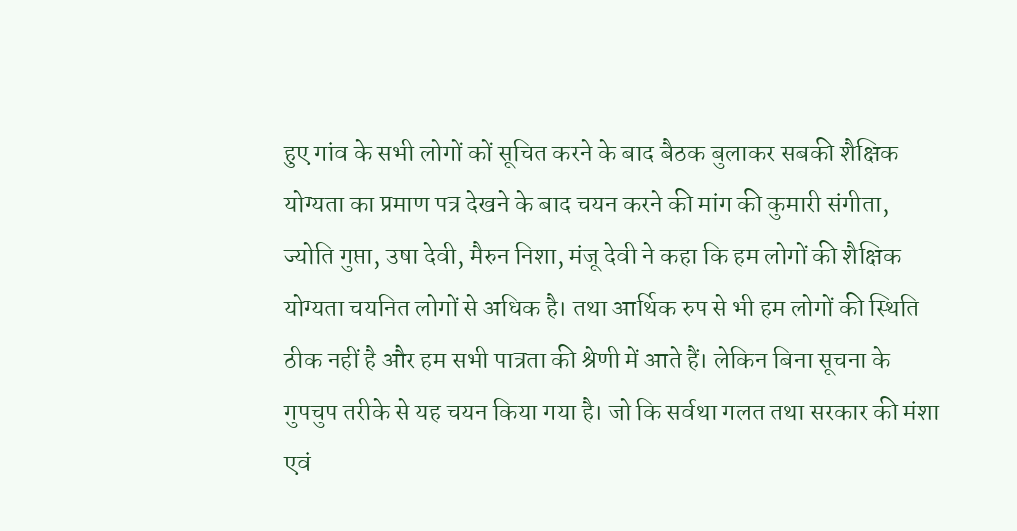हुए गांव के सभी लोगों कों सूचित करने के बाद बैठक बुलाकर सबकी शैक्षिक योग्यता का प्रमाण पत्र देखने के बाद चयन करने की मांग की कुमारी संगीता, ज्योति गुप्ता, उषा देवी, मैरुन निशा, मंजू देवी ने कहा कि हम लोगों की शैक्षिक योग्यता चयनित लोगों से अधिक है। तथा आर्थिक रुप से भी हम लोगों की स्थिति ठीक नहीं है और हम सभी पात्रता की श्रेणी में आते हैं। लेकिन बिना सूचना के गुपचुप तरीके से यह चयन किया गया है। जो कि सर्वथा गलत तथा सरकार की मंशा एवं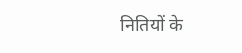नितियों के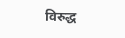विरुद्ध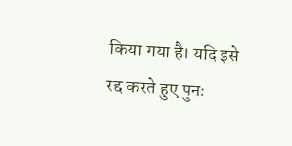किया गया है। यदि इसे रद्द करते हुए पुनः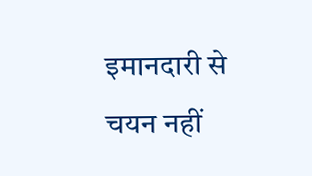इमानदारी से चयन नहीं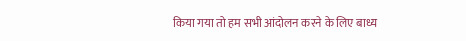किया गया तो हम सभी आंदोलन करने के लिए बाध्य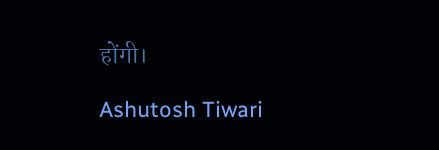होंगी।

Ashutosh Tiwari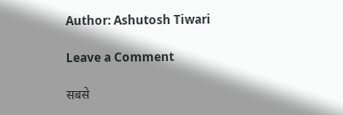Author: Ashutosh Tiwari

Leave a Comment

सबसे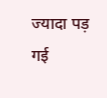ज्यादा पड़ गई